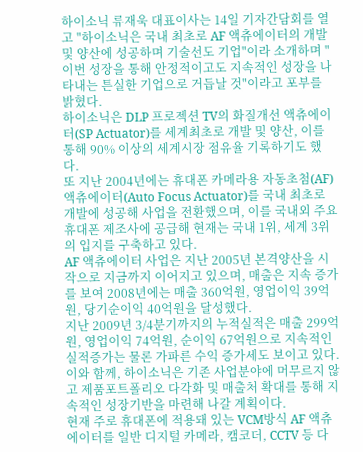하이소닉 류재욱 대표이사는 14일 기자간담회를 열고 "하이소닉은 국내 최초로 AF 액츄에이터의 개발 및 양산에 성공하며 기술선도 기업"이라 소개하며 "이번 성장을 통해 안정적이고도 지속적인 성장을 나타내는 튼실한 기업으로 거듭날 것"이라고 포부를 밝혔다.
하이소닉은 DLP 프로젝션 TV의 화질개선 액츄에이터(SP Actuator)를 세계최초로 개발 및 양산, 이를 통해 90% 이상의 세계시장 점유율 기록하기도 했다.
또 지난 2004년에는 휴대폰 카메라용 자동초첨(AF) 액츄에이터(Auto Focus Actuator)를 국내 최초로 개발에 성공해 사업을 전환했으며, 이를 국내외 주요 휴대폰 제조사에 공급해 현재는 국내 1위, 세계 3위의 입지를 구축하고 있다.
AF 액츄에이터 사업은 지난 2005년 본격양산을 시작으로 지금까지 이어지고 있으며, 매출은 지속 증가를 보여 2008년에는 매출 360억원, 영업이익 39억원, 당기순이익 40억원을 달성했다.
지난 2009년 3/4분기까지의 누적실적은 매출 299억원, 영업이익 74억원, 순이익 67억원으로 지속적인 실적증가는 물론 가파른 수익 증가세도 보이고 있다.
이와 함께, 하이소닉은 기존 사업분야에 머무르지 않고 제품포트폴리오 다각화 및 매출처 확대를 통해 지속적인 성장기반을 마련해 나갈 계획이다.
현재 주로 휴대폰에 적용돼 있는 VCM방식 AF 액츄에이터를 일반 디지털 카메라, 캠코더, CCTV 등 다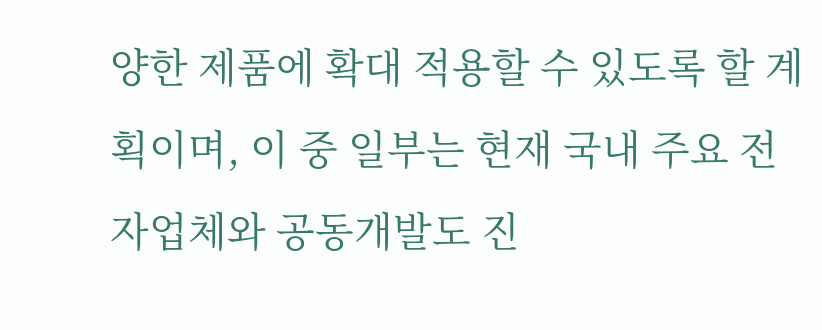양한 제품에 확대 적용할 수 있도록 할 계획이며, 이 중 일부는 현재 국내 주요 전자업체와 공동개발도 진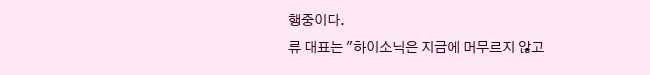행중이다.
류 대표는 "하이소닉은 지금에 머무르지 않고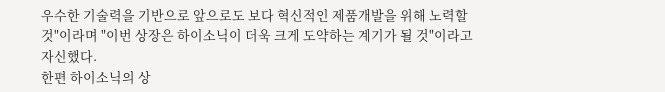우수한 기술력을 기반으로 앞으로도 보다 혁신적인 제품개발을 위해 노력할 것"이라며 "이번 상장은 하이소닉이 더욱 크게 도약하는 계기가 될 것"이라고 자신했다.
한편 하이소닉의 상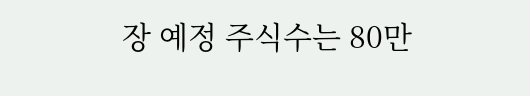장 예정 주식수는 80만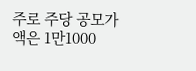주로 주당 공모가액은 1만1000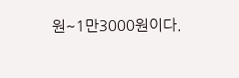원~1만3000원이다.